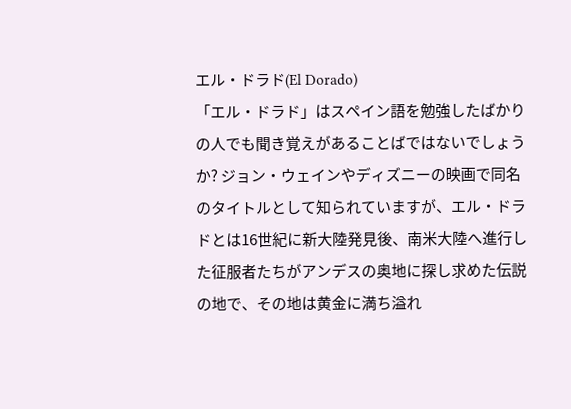エル・ドラド(El Dorado)
「エル・ドラド」はスペイン語を勉強したばかりの人でも聞き覚えがあることばではないでしょうか? ジョン・ウェインやディズニーの映画で同名のタイトルとして知られていますが、エル・ドラドとは16世紀に新大陸発見後、南米大陸へ進行した征服者たちがアンデスの奥地に探し求めた伝説の地で、その地は黄金に満ち溢れ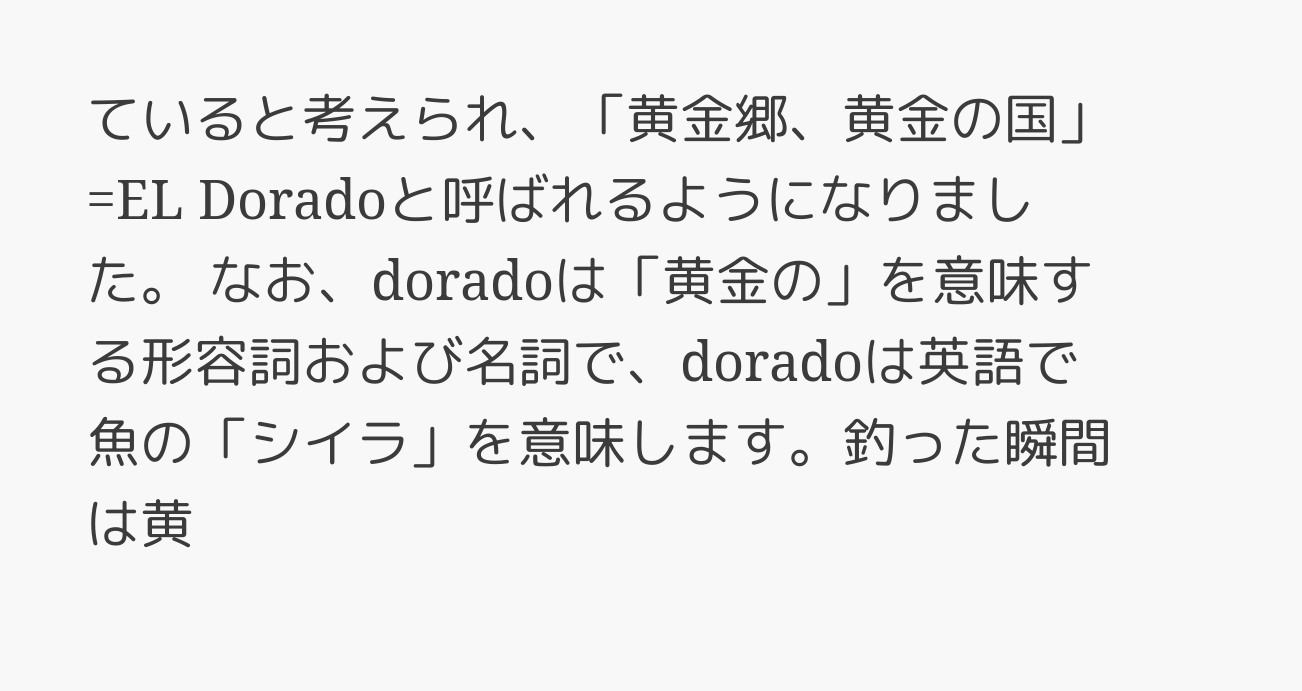ていると考えられ、「黄金郷、黄金の国」=EL Doradoと呼ばれるようになりました。 なお、doradoは「黄金の」を意味する形容詞および名詞で、doradoは英語で魚の「シイラ」を意味します。釣った瞬間は黄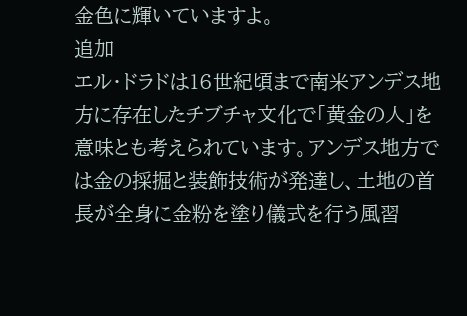金色に輝いていますよ。
追加
エル・ドラドは16世紀頃まで南米アンデス地方に存在したチブチャ文化で「黄金の人」を意味とも考えられています。アンデス地方では金の採掘と装飾技術が発達し、土地の首長が全身に金粉を塗り儀式を行う風習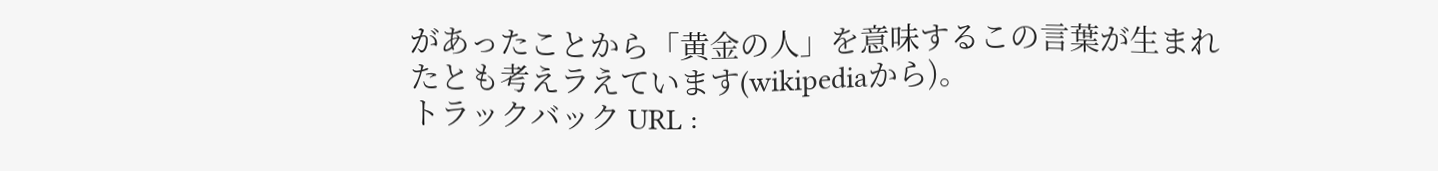があったことから「黄金の人」を意味するこの言葉が生まれたとも考えラえています(wikipediaから)。
トラックバック URL :